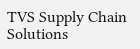TVS Supply Chain Solutions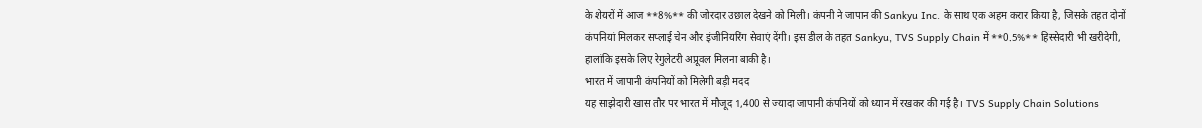के शेयरों में आज **8%** की जोरदार उछाल देखने को मिली। कंपनी ने जापान की Sankyu Inc. के साथ एक अहम करार किया है, जिसके तहत दोनों कंपनियां मिलकर सप्लाई चेन और इंजीनियरिंग सेवाएं देंगी। इस डील के तहत Sankyu, TVS Supply Chain में **0.5%** हिस्सेदारी भी खरीदेगी, हालांकि इसके लिए रेगुलेटरी अप्रूवल मिलना बाकी है।
भारत में जापानी कंपनियों को मिलेगी बड़ी मदद
यह साझेदारी खास तौर पर भारत में मौजूद 1,400 से ज्यादा जापानी कंपनियों को ध्यान में रखकर की गई है। TVS Supply Chain Solutions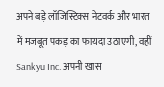अपने बड़े लॉजिस्टिक्स नेटवर्क और भारत में मजबूत पकड़ का फायदा उठाएगी, वहीं Sankyu Inc. अपनी खास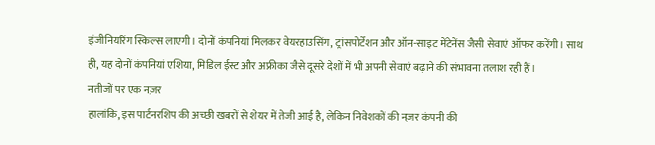इंजीनियरिंग स्किल्स लाएगी। दोनों कंपनियां मिलकर वेयरहाउसिंग, ट्रांसपोर्टेशन और ऑन-साइट मेंटेनेंस जैसी सेवाएं ऑफर करेंगी। साथ ही, यह दोनों कंपनियां एशिया, मिडिल ईस्ट और अफ्रीका जैसे दूसरे देशों में भी अपनी सेवाएं बढ़ाने की संभावना तलाश रही हैं।
नतीजों पर एक नज़र
हालांकि, इस पार्टनरशिप की अच्छी खबरों से शेयर में तेजी आई है, लेकिन निवेशकों की नज़र कंपनी की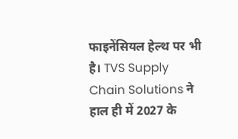फाइनेंसियल हेल्थ पर भी है। TVS Supply Chain Solutions ने हाल ही में 2027 के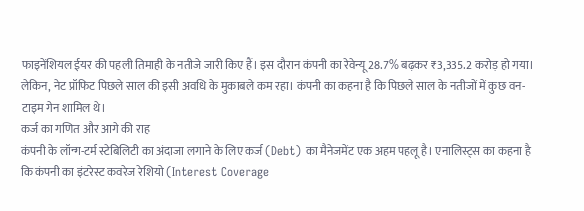फाइनेंशियल ईयर की पहली तिमाही के नतीजे जारी किए हैं। इस दौरान कंपनी का रेवेन्यू 28.7% बढ़कर ₹3,335.2 करोड़ हो गया। लेकिन, नेट प्रॉफिट पिछले साल की इसी अवधि के मुकाबले कम रहा। कंपनी का कहना है कि पिछले साल के नतीजों में कुछ वन-टाइम गेन शामिल थे।
कर्ज का गणित और आगे की राह
कंपनी के लॉन्ग-टर्म स्टेबिलिटी का अंदाजा लगाने के लिए कर्ज (Debt) का मैनेजमेंट एक अहम पहलू है। एनालिस्ट्स का कहना है कि कंपनी का इंटरेस्ट कवरेज रेशियो (Interest Coverage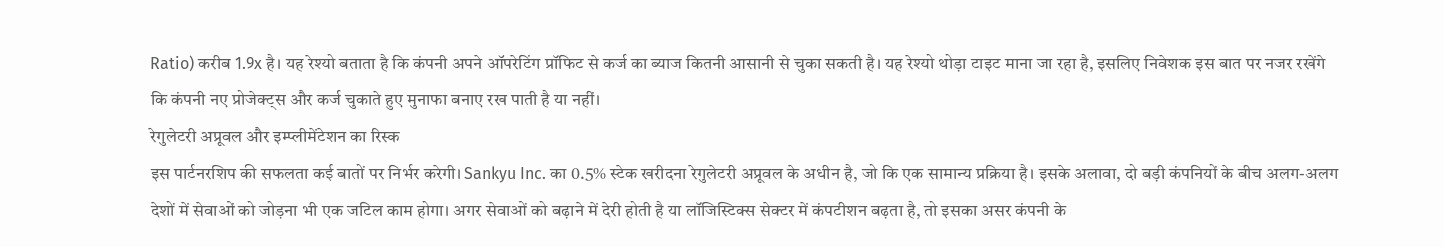Ratio) करीब 1.9x है। यह रेश्यो बताता है कि कंपनी अपने ऑपरेटिंग प्रॉफिट से कर्ज का ब्याज कितनी आसानी से चुका सकती है। यह रेश्यो थोड़ा टाइट माना जा रहा है, इसलिए निवेशक इस बात पर नजर रखेंगे कि कंपनी नए प्रोजेक्ट्स और कर्ज चुकाते हुए मुनाफा बनाए रख पाती है या नहीं।
रेगुलेटरी अप्रूवल और इम्प्लीमेंटेशन का रिस्क
इस पार्टनरशिप की सफलता कई बातों पर निर्भर करेगी। Sankyu Inc. का 0.5% स्टेक खरीदना रेगुलेटरी अप्रूवल के अधीन है, जो कि एक सामान्य प्रक्रिया है। इसके अलावा, दो बड़ी कंपनियों के बीच अलग-अलग देशों में सेवाओं को जोड़ना भी एक जटिल काम होगा। अगर सेवाओं को बढ़ाने में देरी होती है या लॉजिस्टिक्स सेक्टर में कंपटीशन बढ़ता है, तो इसका असर कंपनी के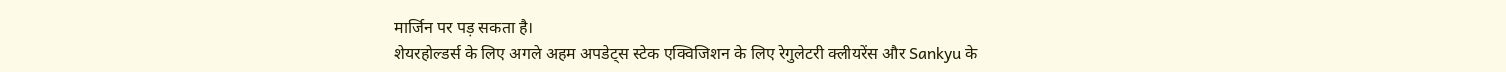मार्जिन पर पड़ सकता है।
शेयरहोल्डर्स के लिए अगले अहम अपडेट्स स्टेक एक्विजिशन के लिए रेगुलेटरी क्लीयरेंस और Sankyu के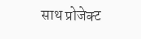साथ प्रोजेक्ट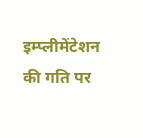इम्प्लीमेंटेशन की गति पर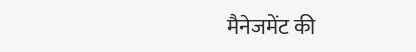मैनेजमेंट की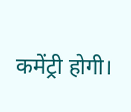कमेंट्री होगी।